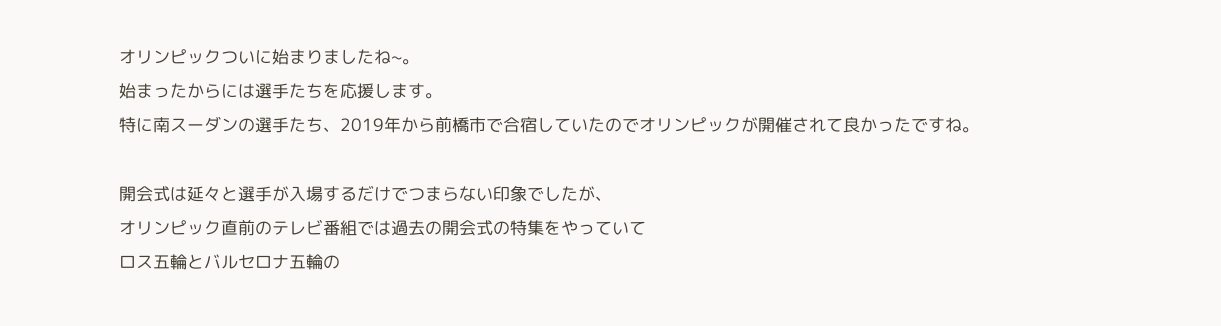オリンピックついに始まりましたね~。
始まったからには選手たちを応援します。
特に南スーダンの選手たち、2019年から前橋市で合宿していたのでオリンピックが開催されて良かったですね。

開会式は延々と選手が入場するだけでつまらない印象でしたが、
オリンピック直前のテレビ番組では過去の開会式の特集をやっていて
ロス五輪とバルセロナ五輪の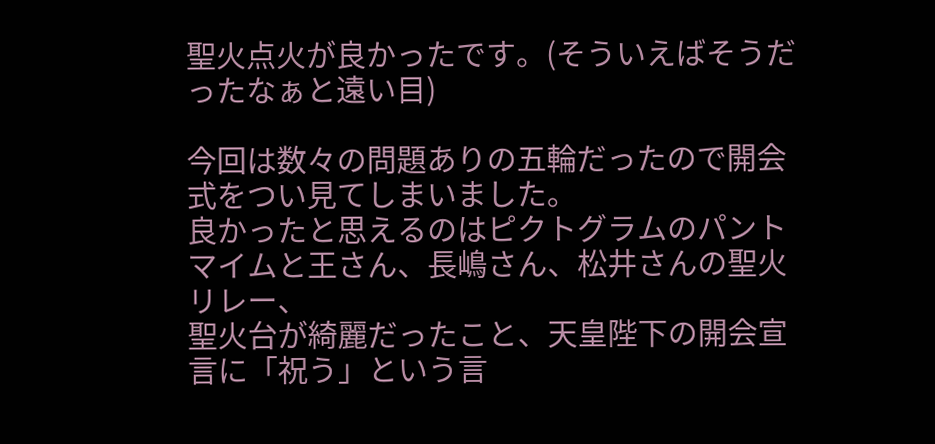聖火点火が良かったです。(そういえばそうだったなぁと遠い目)

今回は数々の問題ありの五輪だったので開会式をつい見てしまいました。
良かったと思えるのはピクトグラムのパントマイムと王さん、長嶋さん、松井さんの聖火リレー、
聖火台が綺麗だったこと、天皇陛下の開会宣言に「祝う」という言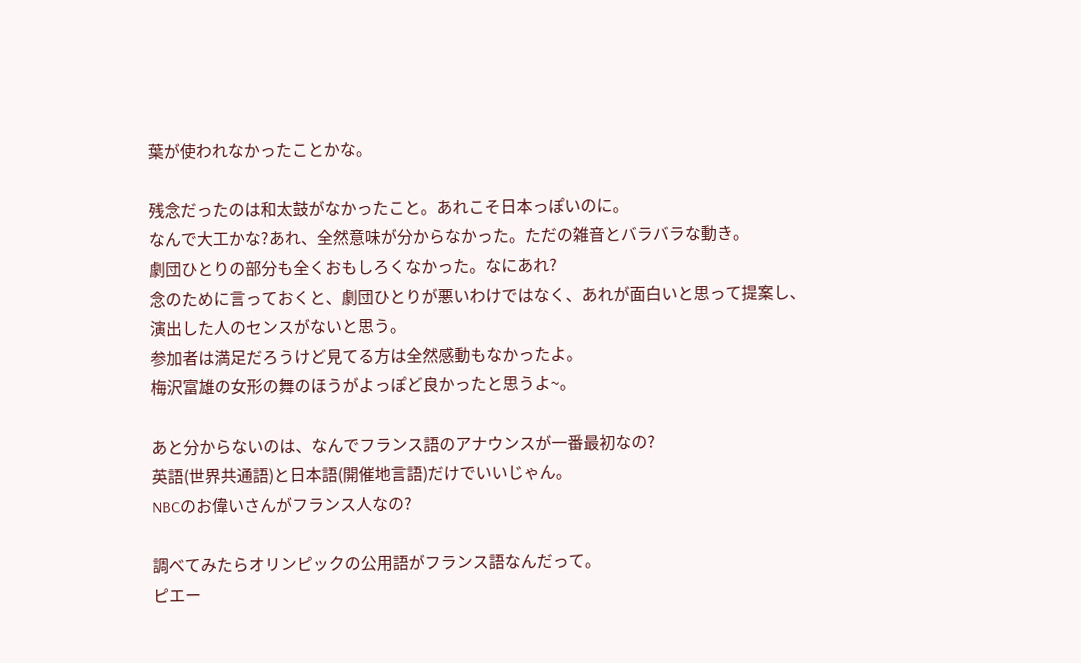葉が使われなかったことかな。

残念だったのは和太鼓がなかったこと。あれこそ日本っぽいのに。
なんで大工かな?あれ、全然意味が分からなかった。ただの雑音とバラバラな動き。
劇団ひとりの部分も全くおもしろくなかった。なにあれ?
念のために言っておくと、劇団ひとりが悪いわけではなく、あれが面白いと思って提案し、
演出した人のセンスがないと思う。
参加者は満足だろうけど見てる方は全然感動もなかったよ。
梅沢富雄の女形の舞のほうがよっぽど良かったと思うよ~。

あと分からないのは、なんでフランス語のアナウンスが一番最初なの?
英語(世界共通語)と日本語(開催地言語)だけでいいじゃん。
NBCのお偉いさんがフランス人なの?

調べてみたらオリンピックの公用語がフランス語なんだって。
ピエー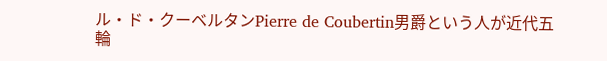ル・ド・クーベルタンPierre de Coubertin男爵という人が近代五輪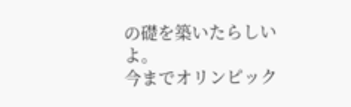の礎を築いたらしいよ。
今までオリンピック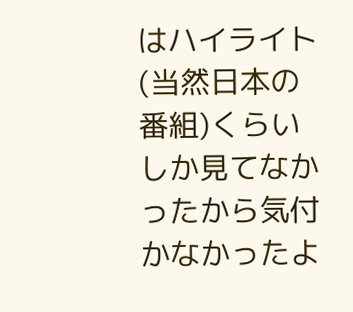はハイライト(当然日本の番組)くらいしか見てなかったから気付かなかったよ